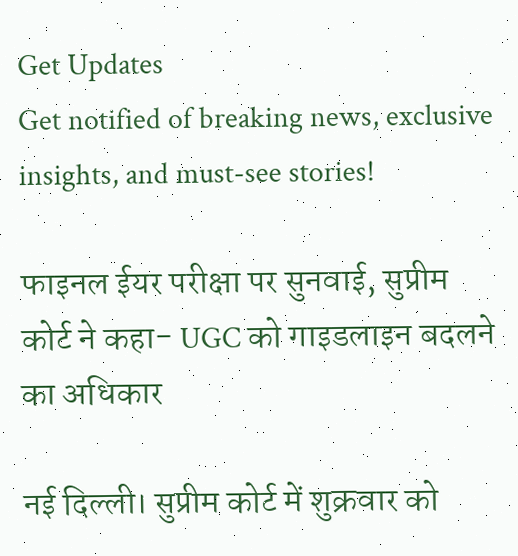Get Updates
Get notified of breaking news, exclusive insights, and must-see stories!

फाइनल ईयर परीक्षा पर सुनवाई, सुप्रीम कोर्ट ने कहा- UGC को गाइडलाइन बदलने का अधिकार

नई दिल्ली। सुप्रीम कोर्ट में शुक्रवार को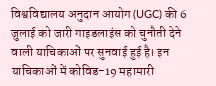विश्वविद्यालय अनुदान आयोग (UGC) की 6 जुलाई को जारी गाइडलाइंस को चुनौती देने वाली याचिकाओं पर सुनवाई हुई है। इन याचिकाओं में कोविड-19 महामारी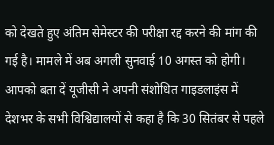को देखते हुए अंतिम सेमेस्टर की परीक्षा रद्द करने की मांग की गई है। मामले में अब अगली सुनवाई 10 अगस्त को होगी। आपको बता दें यूजीसी ने अपनी संशोधित गाइडलाइंस में देशभर के सभी विश्विद्यालयों से कहा है कि 30 सितंबर से पहले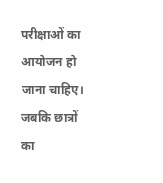परीक्षाओं का आयोजन हो जाना चाहिए। जबकि छात्रों का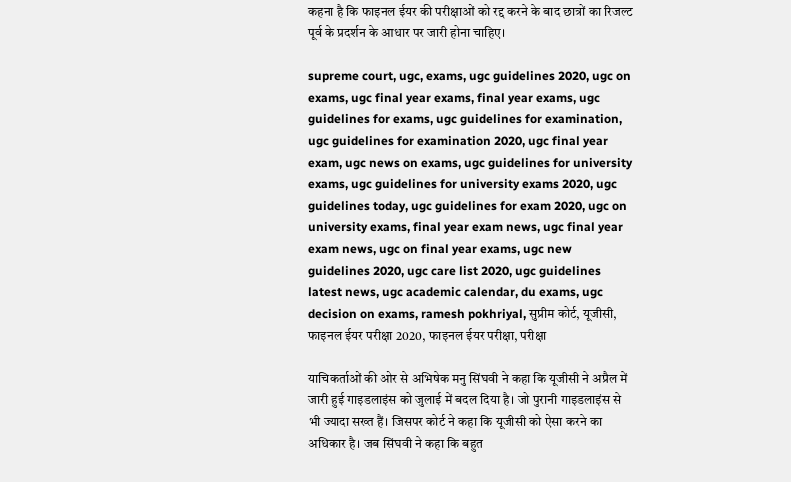कहना है कि फाइनल ईयर की परीक्षाओं को रद्द करने के बाद छात्रों का रिजल्ट पूर्व के प्रदर्शन के आधार पर जारी होना चाहिए।

supreme court, ugc, exams, ugc guidelines 2020, ugc on exams, ugc final year exams, final year exams, ugc guidelines for exams, ugc guidelines for examination, ugc guidelines for examination 2020, ugc final year exam, ugc news on exams, ugc guidelines for university exams, ugc guidelines for university exams 2020, ugc guidelines today, ugc guidelines for exam 2020, ugc on university exams, final year exam news, ugc final year exam news, ugc on final year exams, ugc new guidelines 2020, ugc care list 2020, ugc guidelines latest news, ugc academic calendar, du exams, ugc decision on exams, ramesh pokhriyal, सुप्रीम कोर्ट, यूजीसी, फाइनल ईयर परीक्षा 2020, फाइनल ईयर परीक्षा, परीक्षा

याचिकर्ताओं की ओर से अभिषेक मनु सिंघवी ने कहा कि यूजीसी ने अप्रैल में जारी हुई गाइडलाइंस को जुलाई में बदल दिया है। जो पुरानी गाइडलाइंस से भी ज्यादा सख्त हैं। जिसपर कोर्ट ने कहा कि यूजीसी को ऐसा करने का अधिकार है। जब सिंघवी ने कहा कि बहुत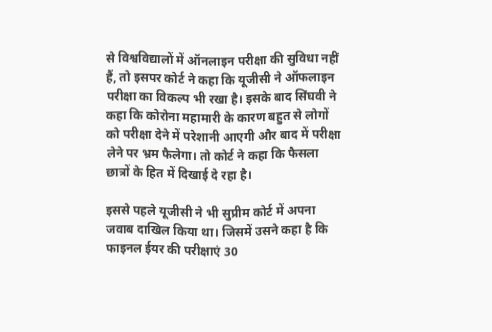से विश्वविद्यालों में ऑनलाइन परीक्षा की सुविधा नहीं हैं, तो इसपर कोर्ट ने कहा कि यूजीसी ने ऑफलाइन परीक्षा का विकल्प भी रखा है। इसके बाद सिंघवी ने कहा कि कोरोना महामारी के कारण बहुत से लोगों को परीक्षा देने में परेशानी आएगी और बाद में परीक्षा लेने पर भ्रम फैलेगा। तो कोर्ट ने कहा कि फैसला छात्रों के हित में दिखाई दे रहा है।

इससे पहले यूजीसी ने भी सुप्रीम कोर्ट में अपना जवाब दाखिल किया था। जिसमें उसने कहा है कि फाइनल ईयर की परीक्षाएं 30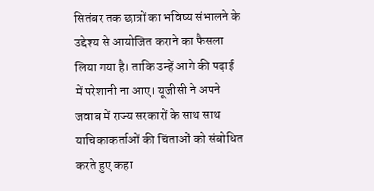सितंबर तक छात्रों का भविष्य संभालने के उद्देश्य से आयोजित कराने का फैसला लिया गया है। ताकि उन्हें आगे की पढ़ाई में परेशानी ना आए। यूजीसी ने अपने जवाब में राज्य सरकारों के साथ साथ याचिकाकर्ताओं की चिंताओं को संबोधित करते हुए कहा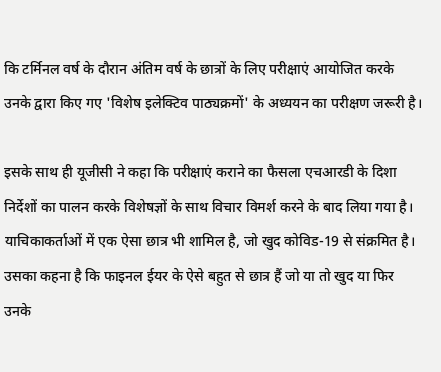कि टर्मिनल वर्ष के दौरान अंतिम वर्ष के छात्रों के लिए परीक्षाएं आयोजित करके उनके द्वारा किए गए 'विशेष इलेक्टिव पाठ्यक्रमों' के अध्ययन का परीक्षण जरूरी है।

इसके साथ ही यूजीसी ने कहा कि परीक्षाएं कराने का फैसला एचआरडी के दिशा निर्देशों का पालन करके विशेषज्ञों के साथ विचार विमर्श करने के बाद लिया गया है। याचिकाकर्ताओं में एक ऐसा छात्र भी शामिल है, जो खुद कोविड-19 से संक्रमित है। उसका कहना है कि फाइनल ईयर के ऐसे बहुत से छात्र हैं जो या तो खुद या फिर उनके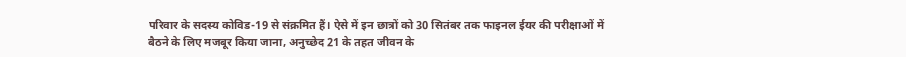परिवार के सदस्य कोविड-19 से संक्रमित हैं। ऐसे में इन छात्रों को 30 सितंबर तक फाइनल ईयर की परीक्षाओं में बैठने के लिए मजबूर किया जाना, अनुच्छेद 21 के तहत जीवन के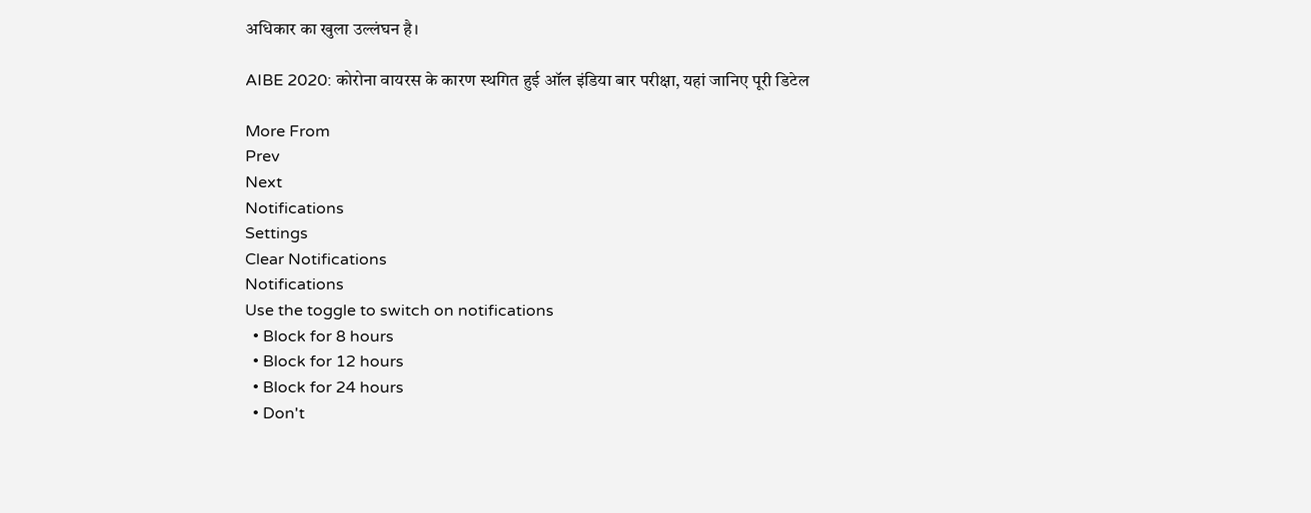अधिकार का खुला उल्लंघन है।

AIBE 2020: कोरोना वायरस के कारण स्थगित हुई ऑल इंडिया बार परीक्षा, यहां जानिए पूरी डिटेल

More From
Prev
Next
Notifications
Settings
Clear Notifications
Notifications
Use the toggle to switch on notifications
  • Block for 8 hours
  • Block for 12 hours
  • Block for 24 hours
  • Don't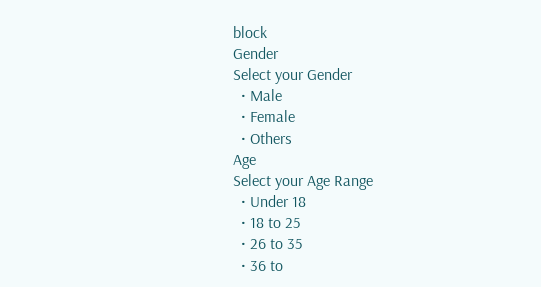block
Gender
Select your Gender
  • Male
  • Female
  • Others
Age
Select your Age Range
  • Under 18
  • 18 to 25
  • 26 to 35
  • 36 to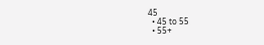45
  • 45 to 55
  • 55+